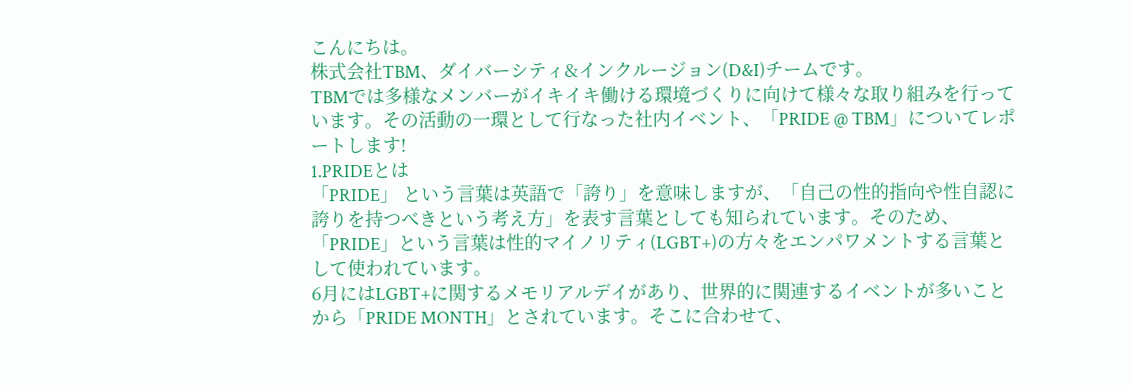こんにちは。
株式会社TBM、ダイバーシティ&インクルージョン(D&I)チームです。
TBMでは多様なメンバーがイキイキ働ける環境づくりに向けて様々な取り組みを行っています。その活動の一環として行なった社内イベント、「PRIDE @ TBM」についてレポートします!
1.PRIDEとは
「PRIDE」 という言葉は英語で「誇り」を意味しますが、「自己の性的指向や性自認に誇りを持つべきという考え方」を表す言葉としても知られています。そのため、「PRIDE」という言葉は性的マイノリティ(LGBT+)の方々をエンパワメントする言葉として使われています。
6月にはLGBT+に関するメモリアルデイがあり、世界的に関連するイベントが多いことから「PRIDE MONTH」とされています。そこに合わせて、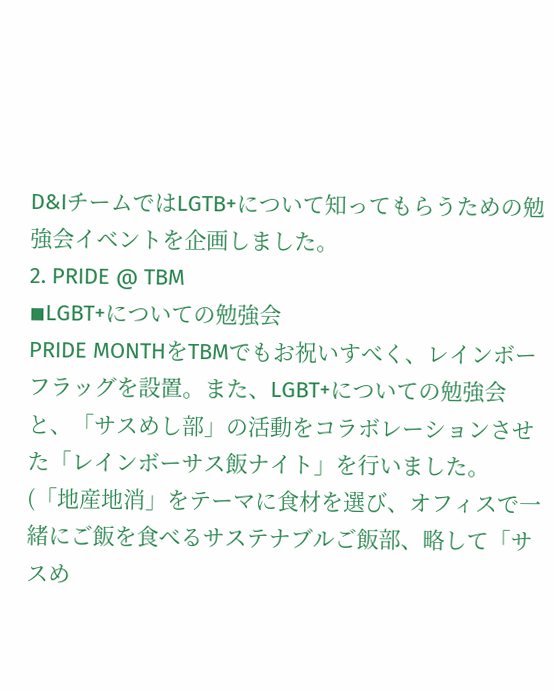D&IチームではLGTB+について知ってもらうための勉強会イベントを企画しました。
2. PRIDE @ TBM
◾LGBT+についての勉強会
PRIDE MONTHをTBMでもお祝いすべく、レインボーフラッグを設置。また、LGBT+についての勉強会と、「サスめし部」の活動をコラボレーションさせた「レインボーサス飯ナイト」を行いました。
(「地産地消」をテーマに食材を選び、オフィスで一緒にご飯を食べるサステナブルご飯部、略して「サスめ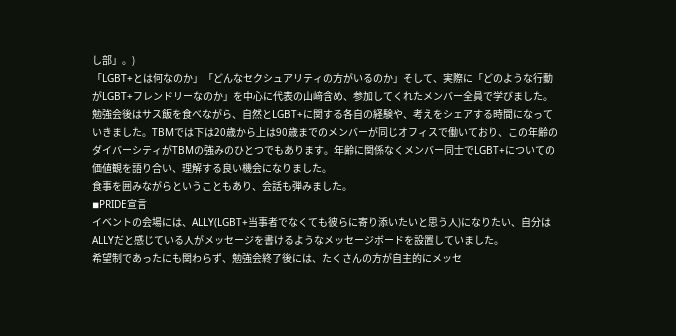し部」。)
「LGBT+とは何なのか」「どんなセクシュアリティの方がいるのか」そして、実際に「どのような行動がLGBT+フレンドリーなのか」を中心に代表の山﨑含め、参加してくれたメンバー全員で学びました。
勉強会後はサス飯を食べながら、自然とLGBT+に関する各自の経験や、考えをシェアする時間になっていきました。TBMでは下は20歳から上は90歳までのメンバーが同じオフィスで働いており、この年齢のダイバーシティがTBMの強みのひとつでもあります。年齢に関係なくメンバー同士でLGBT+についての価値観を語り合い、理解する良い機会になりました。
食事を囲みながらということもあり、会話も弾みました。
◾PRIDE宣言
イベントの会場には、ALLY(LGBT+当事者でなくても彼らに寄り添いたいと思う人)になりたい、自分はALLYだと感じている人がメッセージを書けるようなメッセージボードを設置していました。
希望制であったにも関わらず、勉強会終了後には、たくさんの方が自主的にメッセ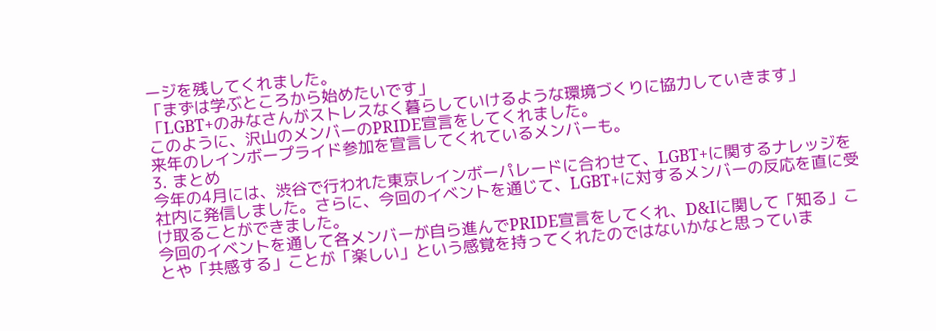ージを残してくれました。
「まずは学ぶところから始めたいです」
「LGBT+のみなさんがストレスなく暮らしていけるような環境づくりに協力していきます」
このように、沢山のメンバーのPRIDE宣言をしてくれました。
来年のレインボープライド参加を宣言してくれているメンバーも。
3. まとめ
今年の4月には、渋谷で行われた東京レインボーパレードに合わせて、LGBT+に関するナレッジを社内に発信しました。さらに、今回のイベントを通じて、LGBT+に対するメンバーの反応を直に受け取ることができました。
今回のイベントを通して各メンバーが自ら進んでPRIDE宣言をしてくれ、D&Iに関して「知る」ことや「共感する」ことが「楽しい」という感覚を持ってくれたのではないかなと思っていま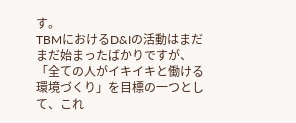す。
TBMにおけるD&Iの活動はまだまだ始まったばかりですが、「全ての人がイキイキと働ける環境づくり」を目標の一つとして、これ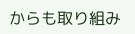からも取り組み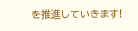を推進していきます!